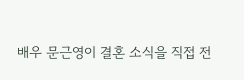배우 문근영이 결혼 소식을 직접 전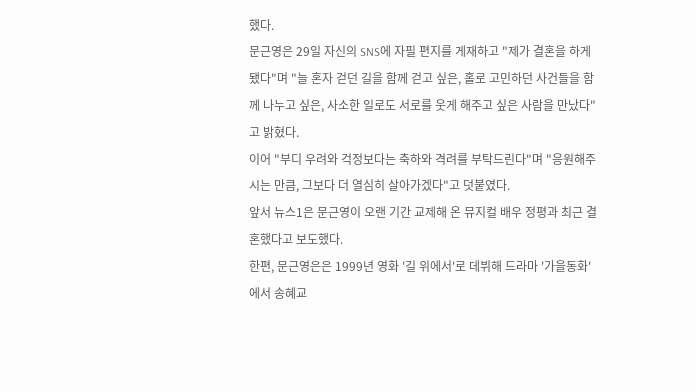했다.
문근영은 29일 자신의 SNS에 자필 편지를 게재하고 "제가 결혼을 하게 됐다"며 "늘 혼자 걷던 길을 함께 걷고 싶은, 홀로 고민하던 사건들을 함께 나누고 싶은, 사소한 일로도 서로를 웃게 해주고 싶은 사람을 만났다"고 밝혔다.
이어 "부디 우려와 걱정보다는 축하와 격려를 부탁드린다"며 "응원해주시는 만큼, 그보다 더 열심히 살아가겠다"고 덧붙였다.
앞서 뉴스1은 문근영이 오랜 기간 교제해 온 뮤지컬 배우 정평과 최근 결혼했다고 보도했다.
한편, 문근영은은 1999년 영화 '길 위에서'로 데뷔해 드라마 '가을동화'에서 송혜교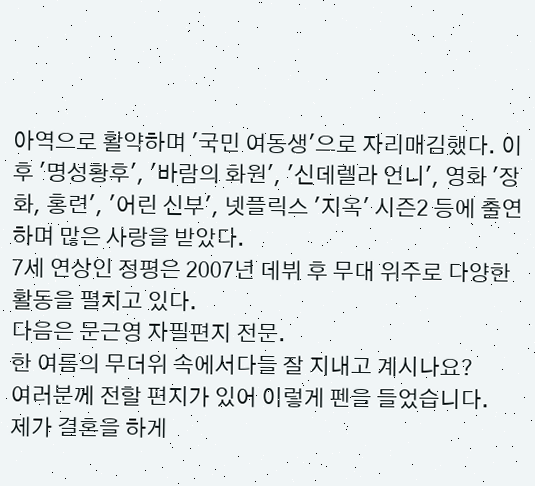아역으로 활약하며 '국민 여동생'으로 자리매김했다. 이후 '명성황후', '바람의 화원', '신데렐라 언니', 영화 '장화, 홍련', '어린 신부', 넷플릭스 '지옥' 시즌2 등에 출연하며 많은 사랑을 받았다.
7세 연상인 정평은 2007년 데뷔 후 무대 위주로 다양한 활동을 펼치고 있다.
다음은 문근영 자필편지 전문.
한 여름의 무더위 속에서다들 잘 지내고 계시나요?
여러분께 전할 편지가 있어 이렇게 펜을 들었습니다.
제가 결혼을 하게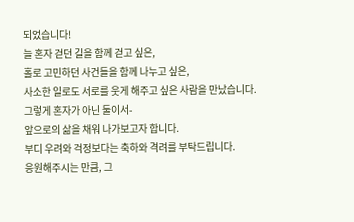되었습니다!
늘 혼자 걷던 길을 함께 걷고 싶은,
홀로 고민하던 사건들을 함께 나누고 싶은,
사소한 일로도 서로를 웃게 해주고 싶은 사람을 만났습니다.
그렇게 혼자가 아닌 둘이서-
앞으로의 삶을 채워 나가보고자 합니다.
부디 우려와 걱정보다는 축하와 격려를 부탁드립니다.
응원해주시는 만큼, 그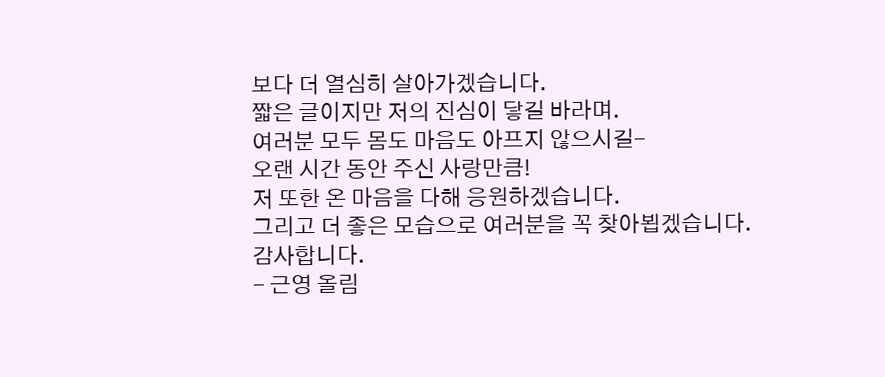보다 더 열심히 살아가겠습니다.
짧은 글이지만 저의 진심이 닿길 바라며.
여러분 모두 몸도 마음도 아프지 않으시길-
오랜 시간 동안 주신 사랑만큼!
저 또한 온 마음을 다해 응원하겠습니다.
그리고 더 좋은 모습으로 여러분을 꼭 찾아뵙겠습니다.
감사합니다.
- 근영 올림